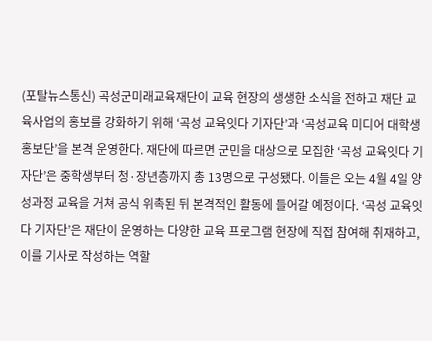(포탈뉴스통신) 곡성군미래교육재단이 교육 현장의 생생한 소식을 전하고 재단 교육사업의 홍보를 강화하기 위해 ‘곡성 교육잇다 기자단’과 ‘곡성교육 미디어 대학생 홍보단’을 본격 운영한다. 재단에 따르면 군민을 대상으로 모집한 ‘곡성 교육잇다 기자단’은 중학생부터 청·장년층까지 총 13명으로 구성됐다. 이들은 오는 4월 4일 양성과정 교육을 거쳐 공식 위촉된 뒤 본격적인 활동에 들어갈 예정이다. ‘곡성 교육잇다 기자단’은 재단이 운영하는 다양한 교육 프로그램 현장에 직접 참여해 취재하고, 이를 기사로 작성하는 역할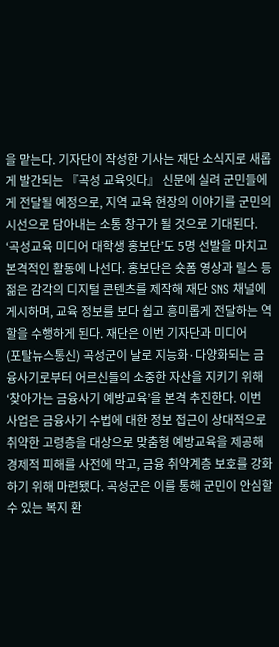을 맡는다. 기자단이 작성한 기사는 재단 소식지로 새롭게 발간되는 『곡성 교육잇다』 신문에 실려 군민들에게 전달될 예정으로, 지역 교육 현장의 이야기를 군민의 시선으로 담아내는 소통 창구가 될 것으로 기대된다. ‘곡성교육 미디어 대학생 홍보단’도 5명 선발을 마치고 본격적인 활동에 나선다. 홍보단은 숏폼 영상과 릴스 등 젊은 감각의 디지털 콘텐츠를 제작해 재단 SNS 채널에 게시하며, 교육 정보를 보다 쉽고 흥미롭게 전달하는 역할을 수행하게 된다. 재단은 이번 기자단과 미디어
(포탈뉴스통신) 곡성군이 날로 지능화·다양화되는 금융사기로부터 어르신들의 소중한 자산을 지키기 위해 ‘찾아가는 금융사기 예방교육’을 본격 추진한다. 이번 사업은 금융사기 수법에 대한 정보 접근이 상대적으로 취약한 고령층을 대상으로 맞춤형 예방교육을 제공해 경제적 피해를 사전에 막고, 금융 취약계층 보호를 강화하기 위해 마련됐다. 곡성군은 이를 통해 군민이 안심할 수 있는 복지 환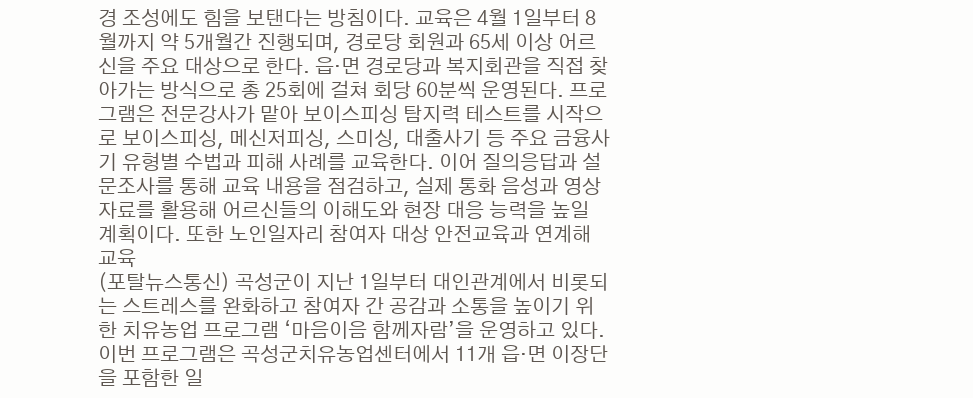경 조성에도 힘을 보탠다는 방침이다. 교육은 4월 1일부터 8월까지 약 5개월간 진행되며, 경로당 회원과 65세 이상 어르신을 주요 대상으로 한다. 읍·면 경로당과 복지회관을 직접 찾아가는 방식으로 총 25회에 걸쳐 회당 60분씩 운영된다. 프로그램은 전문강사가 맡아 보이스피싱 탐지력 테스트를 시작으로 보이스피싱, 메신저피싱, 스미싱, 대출사기 등 주요 금융사기 유형별 수법과 피해 사례를 교육한다. 이어 질의응답과 설문조사를 통해 교육 내용을 점검하고, 실제 통화 음성과 영상 자료를 활용해 어르신들의 이해도와 현장 대응 능력을 높일 계획이다. 또한 노인일자리 참여자 대상 안전교육과 연계해 교육
(포탈뉴스통신) 곡성군이 지난 1일부터 대인관계에서 비롯되는 스트레스를 완화하고 참여자 간 공감과 소통을 높이기 위한 치유농업 프로그램 ‘마음이음 함께자람’을 운영하고 있다. 이번 프로그램은 곡성군치유농업센터에서 11개 읍·면 이장단을 포함한 일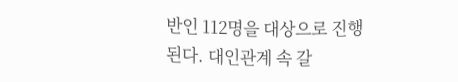반인 112명을 대상으로 진행된다. 대인관계 속 갈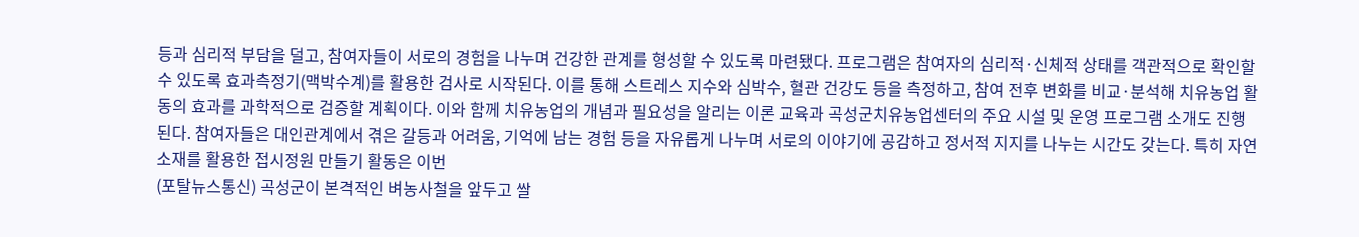등과 심리적 부담을 덜고, 참여자들이 서로의 경험을 나누며 건강한 관계를 형성할 수 있도록 마련됐다. 프로그램은 참여자의 심리적·신체적 상태를 객관적으로 확인할 수 있도록 효과측정기(맥박수계)를 활용한 검사로 시작된다. 이를 통해 스트레스 지수와 심박수, 혈관 건강도 등을 측정하고, 참여 전후 변화를 비교·분석해 치유농업 활동의 효과를 과학적으로 검증할 계획이다. 이와 함께 치유농업의 개념과 필요성을 알리는 이론 교육과 곡성군치유농업센터의 주요 시설 및 운영 프로그램 소개도 진행된다. 참여자들은 대인관계에서 겪은 갈등과 어려움, 기억에 남는 경험 등을 자유롭게 나누며 서로의 이야기에 공감하고 정서적 지지를 나누는 시간도 갖는다. 특히 자연소재를 활용한 접시정원 만들기 활동은 이번
(포탈뉴스통신) 곡성군이 본격적인 벼농사철을 앞두고 쌀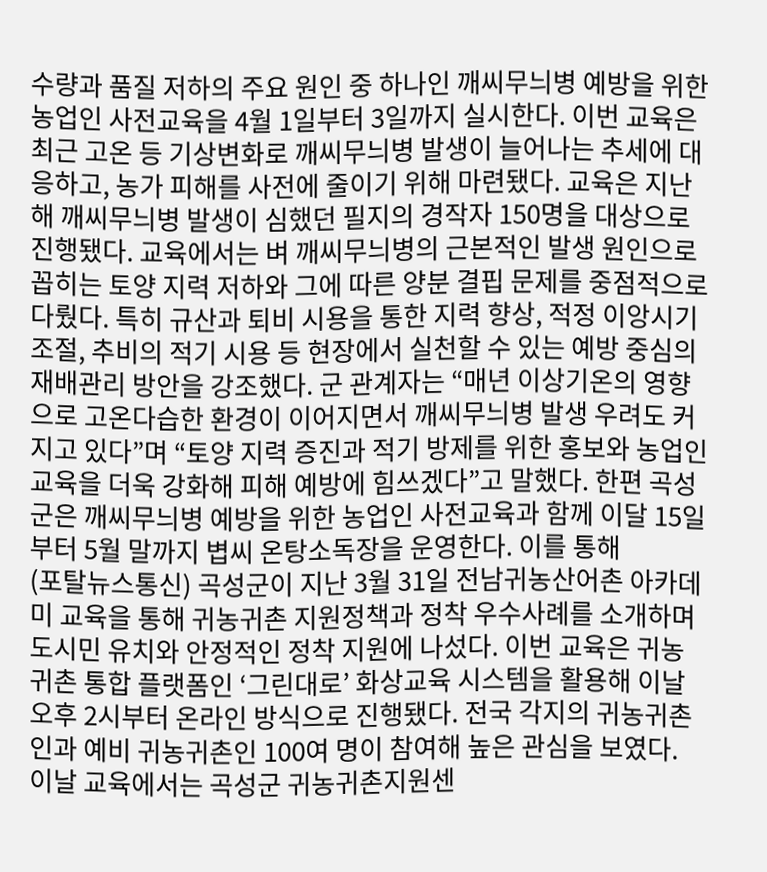수량과 품질 저하의 주요 원인 중 하나인 깨씨무늬병 예방을 위한 농업인 사전교육을 4월 1일부터 3일까지 실시한다. 이번 교육은 최근 고온 등 기상변화로 깨씨무늬병 발생이 늘어나는 추세에 대응하고, 농가 피해를 사전에 줄이기 위해 마련됐다. 교육은 지난해 깨씨무늬병 발생이 심했던 필지의 경작자 150명을 대상으로 진행됐다. 교육에서는 벼 깨씨무늬병의 근본적인 발생 원인으로 꼽히는 토양 지력 저하와 그에 따른 양분 결핍 문제를 중점적으로 다뤘다. 특히 규산과 퇴비 시용을 통한 지력 향상, 적정 이앙시기 조절, 추비의 적기 시용 등 현장에서 실천할 수 있는 예방 중심의 재배관리 방안을 강조했다. 군 관계자는 “매년 이상기온의 영향으로 고온다습한 환경이 이어지면서 깨씨무늬병 발생 우려도 커지고 있다”며 “토양 지력 증진과 적기 방제를 위한 홍보와 농업인 교육을 더욱 강화해 피해 예방에 힘쓰겠다”고 말했다. 한편 곡성군은 깨씨무늬병 예방을 위한 농업인 사전교육과 함께 이달 15일부터 5월 말까지 볍씨 온탕소독장을 운영한다. 이를 통해
(포탈뉴스통신) 곡성군이 지난 3월 31일 전남귀농산어촌 아카데미 교육을 통해 귀농귀촌 지원정책과 정착 우수사례를 소개하며 도시민 유치와 안정적인 정착 지원에 나섰다. 이번 교육은 귀농귀촌 통합 플랫폼인 ‘그린대로’ 화상교육 시스템을 활용해 이날 오후 2시부터 온라인 방식으로 진행됐다. 전국 각지의 귀농귀촌인과 예비 귀농귀촌인 100여 명이 참여해 높은 관심을 보였다. 이날 교육에서는 곡성군 귀농귀촌지원센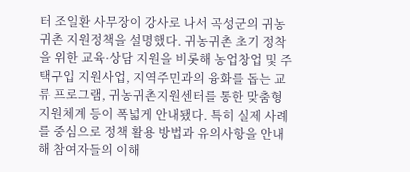터 조일환 사무장이 강사로 나서 곡성군의 귀농귀촌 지원정책을 설명했다. 귀농귀촌 초기 정착을 위한 교육·상담 지원을 비롯해 농업창업 및 주택구입 지원사업, 지역주민과의 융화를 돕는 교류 프로그램, 귀농귀촌지원센터를 통한 맞춤형 지원체계 등이 폭넓게 안내됐다. 특히 실제 사례를 중심으로 정책 활용 방법과 유의사항을 안내해 참여자들의 이해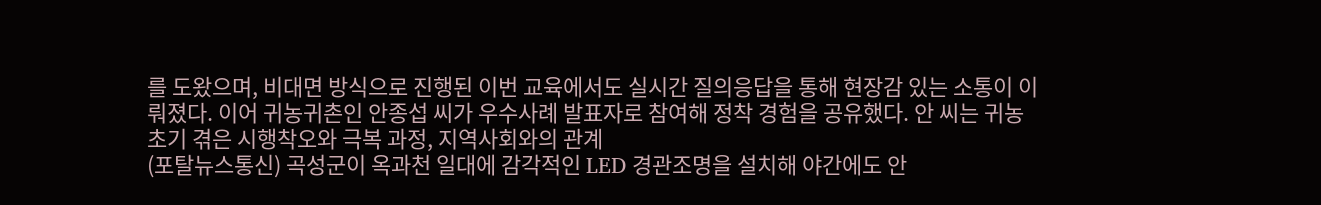를 도왔으며, 비대면 방식으로 진행된 이번 교육에서도 실시간 질의응답을 통해 현장감 있는 소통이 이뤄졌다. 이어 귀농귀촌인 안종섭 씨가 우수사례 발표자로 참여해 정착 경험을 공유했다. 안 씨는 귀농 초기 겪은 시행착오와 극복 과정, 지역사회와의 관계
(포탈뉴스통신) 곡성군이 옥과천 일대에 감각적인 LED 경관조명을 설치해 야간에도 안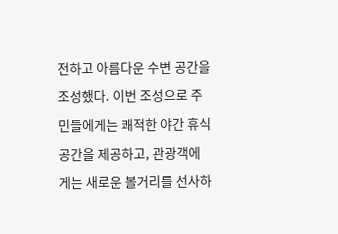전하고 아름다운 수변 공간을 조성했다. 이번 조성으로 주민들에게는 쾌적한 야간 휴식 공간을 제공하고, 관광객에게는 새로운 볼거리를 선사하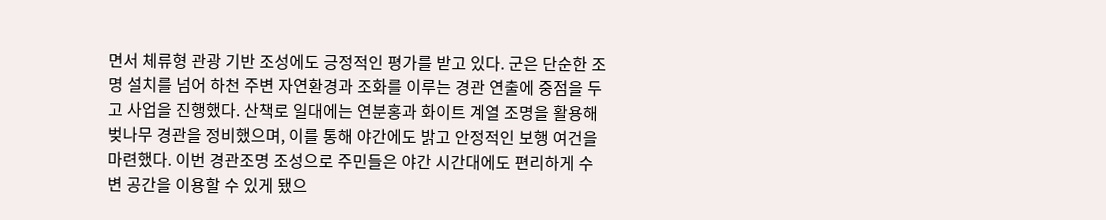면서 체류형 관광 기반 조성에도 긍정적인 평가를 받고 있다. 군은 단순한 조명 설치를 넘어 하천 주변 자연환경과 조화를 이루는 경관 연출에 중점을 두고 사업을 진행했다. 산책로 일대에는 연분홍과 화이트 계열 조명을 활용해 벚나무 경관을 정비했으며, 이를 통해 야간에도 밝고 안정적인 보행 여건을 마련했다. 이번 경관조명 조성으로 주민들은 야간 시간대에도 편리하게 수변 공간을 이용할 수 있게 됐으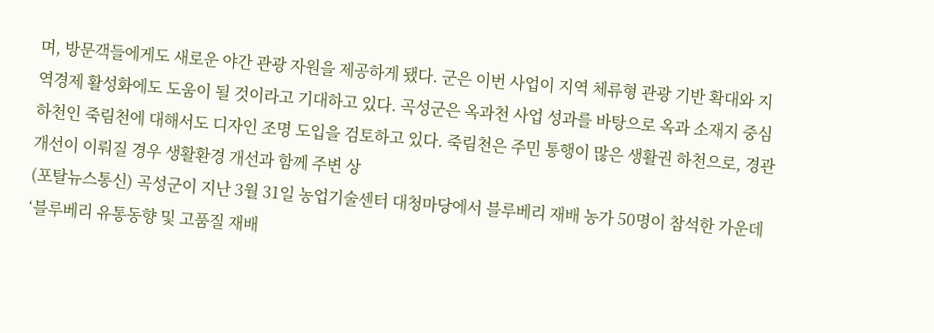며, 방문객들에게도 새로운 야간 관광 자원을 제공하게 됐다. 군은 이번 사업이 지역 체류형 관광 기반 확대와 지역경제 활성화에도 도움이 될 것이라고 기대하고 있다. 곡성군은 옥과천 사업 성과를 바탕으로 옥과 소재지 중심 하천인 죽림천에 대해서도 디자인 조명 도입을 검토하고 있다. 죽림천은 주민 통행이 많은 생활권 하천으로, 경관 개선이 이뤄질 경우 생활환경 개선과 함께 주변 상
(포탈뉴스통신) 곡성군이 지난 3월 31일 농업기술센터 대청마당에서 블루베리 재배 농가 50명이 참석한 가운데 ‘블루베리 유통동향 및 고품질 재배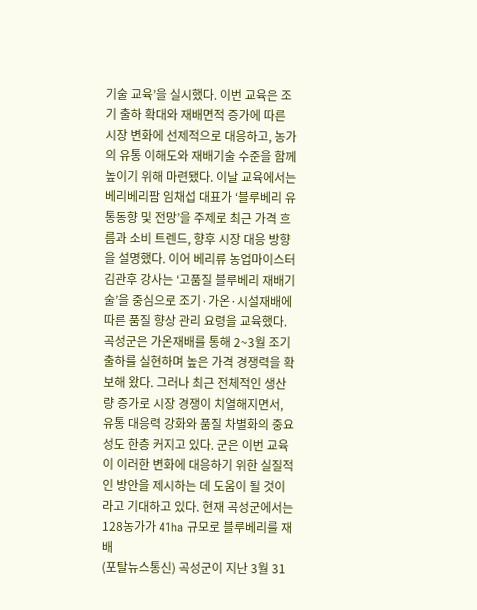기술 교육’을 실시했다. 이번 교육은 조기 출하 확대와 재배면적 증가에 따른 시장 변화에 선제적으로 대응하고, 농가의 유통 이해도와 재배기술 수준을 함께 높이기 위해 마련됐다. 이날 교육에서는 베리베리팜 임채섭 대표가 ‘블루베리 유통동향 및 전망’을 주제로 최근 가격 흐름과 소비 트렌드, 향후 시장 대응 방향을 설명했다. 이어 베리류 농업마이스터 김관후 강사는 ‘고품질 블루베리 재배기술’을 중심으로 조기·가온·시설재배에 따른 품질 향상 관리 요령을 교육했다. 곡성군은 가온재배를 통해 2~3월 조기 출하를 실현하며 높은 가격 경쟁력을 확보해 왔다. 그러나 최근 전체적인 생산량 증가로 시장 경쟁이 치열해지면서, 유통 대응력 강화와 품질 차별화의 중요성도 한층 커지고 있다. 군은 이번 교육이 이러한 변화에 대응하기 위한 실질적인 방안을 제시하는 데 도움이 될 것이라고 기대하고 있다. 현재 곡성군에서는 128농가가 41ha 규모로 블루베리를 재배
(포탈뉴스통신) 곡성군이 지난 3월 31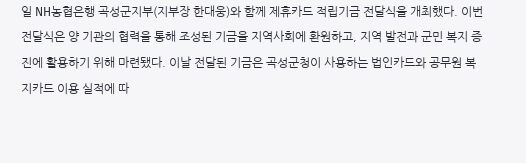일 NH농협은행 곡성군지부(지부장 한대웅)와 함께 제휴카드 적립기금 전달식을 개최했다. 이번 전달식은 양 기관의 협력을 통해 조성된 기금을 지역사회에 환원하고, 지역 발전과 군민 복지 증진에 활용하기 위해 마련됐다. 이날 전달된 기금은 곡성군청이 사용하는 법인카드와 공무원 복지카드 이용 실적에 따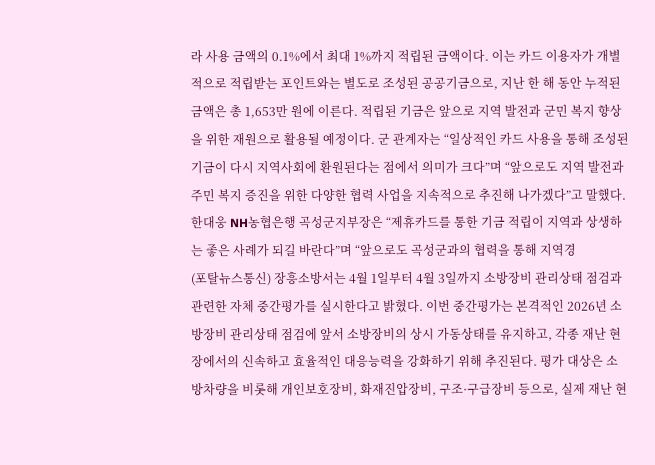라 사용 금액의 0.1%에서 최대 1%까지 적립된 금액이다. 이는 카드 이용자가 개별적으로 적립받는 포인트와는 별도로 조성된 공공기금으로, 지난 한 해 동안 누적된 금액은 총 1,653만 원에 이른다. 적립된 기금은 앞으로 지역 발전과 군민 복지 향상을 위한 재원으로 활용될 예정이다. 군 관계자는 “일상적인 카드 사용을 통해 조성된 기금이 다시 지역사회에 환원된다는 점에서 의미가 크다”며 “앞으로도 지역 발전과 주민 복지 증진을 위한 다양한 협력 사업을 지속적으로 추진해 나가겠다”고 말했다. 한대웅 NH농협은행 곡성군지부장은 “제휴카드를 통한 기금 적립이 지역과 상생하는 좋은 사례가 되길 바란다”며 “앞으로도 곡성군과의 협력을 통해 지역경
(포탈뉴스통신) 장흥소방서는 4월 1일부터 4월 3일까지 소방장비 관리상태 점검과 관련한 자체 중간평가를 실시한다고 밝혔다. 이번 중간평가는 본격적인 2026년 소방장비 관리상태 점검에 앞서 소방장비의 상시 가동상태를 유지하고, 각종 재난 현장에서의 신속하고 효율적인 대응능력을 강화하기 위해 추진된다. 평가 대상은 소방차량을 비롯해 개인보호장비, 화재진압장비, 구조·구급장비 등으로, 실제 재난 현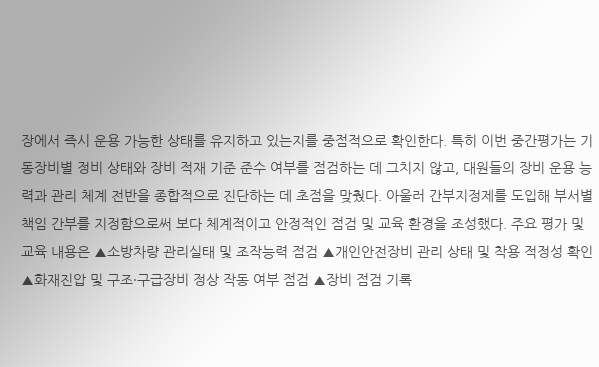장에서 즉시 운용 가능한 상태를 유지하고 있는지를 중점적으로 확인한다. 특히 이번 중간평가는 기동장비별 정비 상태와 장비 적재 기준 준수 여부를 점검하는 데 그치지 않고, 대원들의 장비 운용 능력과 관리 체계 전반을 종합적으로 진단하는 데 초점을 맞췄다. 아울러 간부지정제를 도입해 부서별 책임 간부를 지정함으로써 보다 체계적이고 안정적인 점검 및 교육 환경을 조성했다. 주요 평가 및 교육 내용은 ▲소방차량 관리실태 및 조작능력 점검 ▲개인안전장비 관리 상태 및 착용 적정성 확인 ▲화재진압 및 구조·구급장비 정상 작동 여부 점검 ▲장비 점검 기록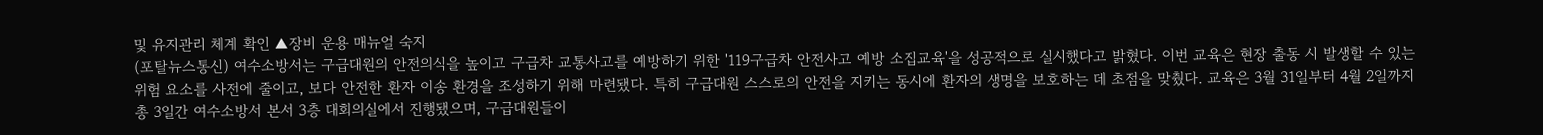및 유지관리 체계 확인 ▲장비 운용 매뉴얼 숙지
(포탈뉴스통신) 여수소방서는 구급대원의 안전의식을 높이고 구급차 교통사고를 예방하기 위한 '119구급차 안전사고 예방 소집교육'을 성공적으로 실시했다고 밝혔다. 이번 교육은 현장 출동 시 발생할 수 있는 위험 요소를 사전에 줄이고, 보다 안전한 환자 이송 환경을 조성하기 위해 마련됐다. 특히 구급대원 스스로의 안전을 지키는 동시에 환자의 생명을 보호하는 데 초점을 맞췄다. 교육은 3월 31일부터 4월 2일까지 총 3일간 여수소방서 본서 3층 대회의실에서 진행됐으며, 구급대원들이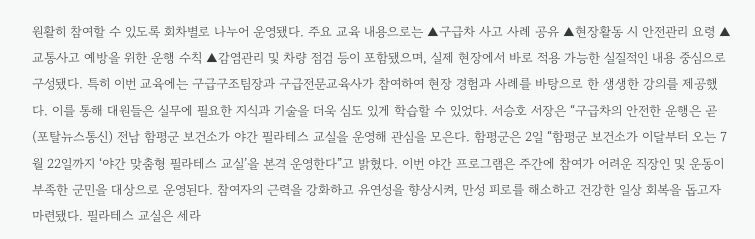원활히 참여할 수 있도록 회차별로 나누어 운영됐다. 주요 교육 내용으로는 ▲구급차 사고 사례 공유 ▲현장활동 시 안전관리 요령 ▲교통사고 예방을 위한 운행 수칙 ▲감염관리 및 차량 점검 등이 포함됐으며, 실제 현장에서 바로 적용 가능한 실질적인 내용 중심으로 구성됐다. 특히 이번 교육에는 구급구조팀장과 구급전문교육사가 참여하여 현장 경험과 사례를 바탕으로 한 생생한 강의를 제공했다. 이를 통해 대원들은 실무에 필요한 지식과 기술을 더욱 심도 있게 학습할 수 있었다. 서승호 서장은 “구급차의 안전한 운행은 곧
(포탈뉴스통신) 전남 함평군 보건소가 야간 필라테스 교실을 운영해 관심을 모은다. 함평군은 2일 “함평군 보건소가 이달부터 오는 7월 22일까지 ‘야간 맞춤형 필라테스 교실’을 본격 운영한다”고 밝혔다. 이번 야간 프로그램은 주간에 참여가 어려운 직장인 및 운동이 부족한 군민을 대상으로 운영된다. 참여자의 근력을 강화하고 유연성을 향상시켜, 만성 피로를 해소하고 건강한 일상 회복을 돕고자 마련됐다. 필라테스 교실은 세라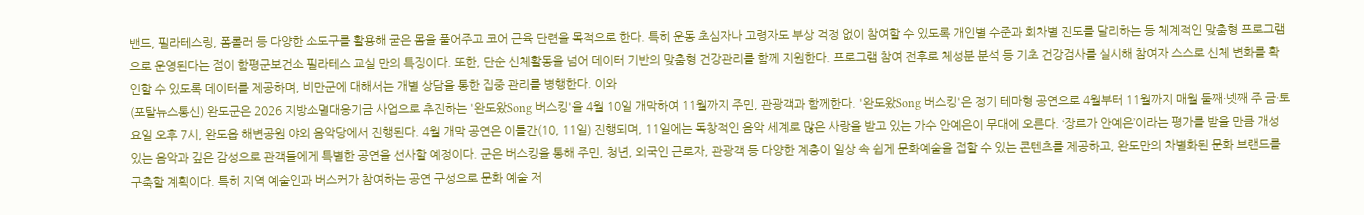밴드, 필라테스링, 폼롤러 등 다양한 소도구를 활용해 굳은 몸을 풀어주고 코어 근육 단련을 목적으로 한다. 특히 운동 초심자나 고령자도 부상 걱정 없이 참여할 수 있도록 개인별 수준과 회차별 진도를 달리하는 등 체계적인 맞춤형 프로그램으로 운영된다는 점이 함평군보건소 필라테스 교실 만의 특징이다. 또한, 단순 신체활동을 넘어 데이터 기반의 맞춤형 건강관리를 함께 지원한다. 프로그램 참여 전후로 체성분 분석 등 기초 건강검사를 실시해 참여자 스스로 신체 변화를 확인할 수 있도록 데이터를 제공하며, 비만군에 대해서는 개별 상담을 통한 집중 관리를 병행한다. 이와
(포탈뉴스통신) 완도군은 2026 지방소멸대응기금 사업으로 추진하는 '완도왔Song 버스킹'을 4월 10일 개막하여 11월까지 주민, 관광객과 함께한다. '완도왔Song 버스킹'은 정기 테마형 공연으로 4월부터 11월까지 매월 둘째·넷째 주 금·토요일 오후 7시, 완도읍 해변공원 야외 음악당에서 진행된다. 4월 개막 공연은 이틀간(10, 11일) 진행되며, 11일에는 독창적인 음악 세계로 많은 사랑을 받고 있는 가수 안예은이 무대에 오른다. ‘장르가 안예은’이라는 평가를 받을 만큼 개성 있는 음악과 깊은 감성으로 관객들에게 특별한 공연을 선사할 예정이다. 군은 버스킹을 통해 주민, 청년, 외국인 근로자, 관광객 등 다양한 계층이 일상 속 쉽게 문화예술을 접할 수 있는 콘텐츠를 제공하고, 완도만의 차별화된 문화 브랜드를 구축할 계획이다. 특히 지역 예술인과 버스커가 참여하는 공연 구성으로 문화 예술 저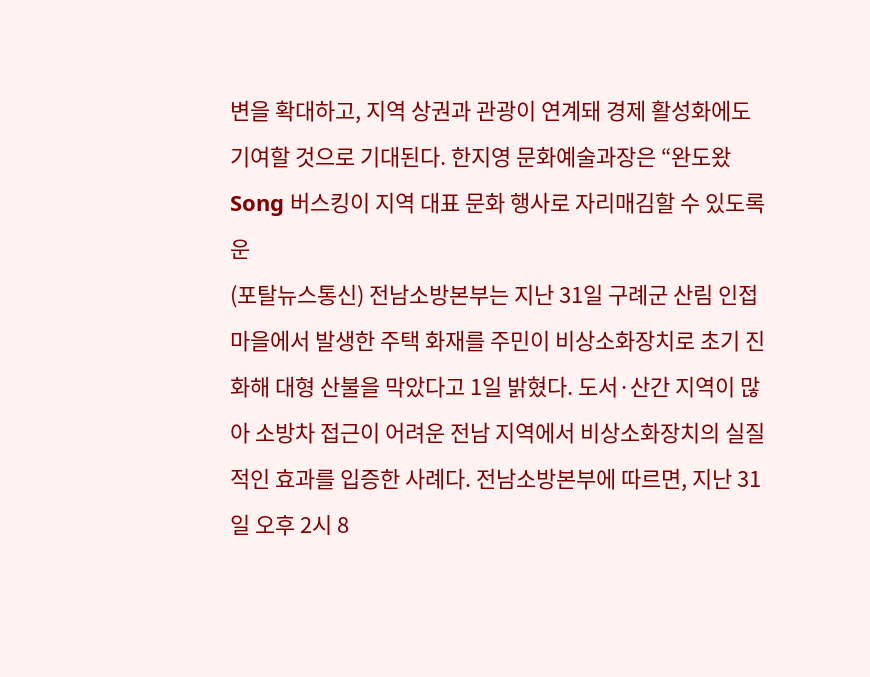변을 확대하고, 지역 상권과 관광이 연계돼 경제 활성화에도 기여할 것으로 기대된다. 한지영 문화예술과장은 “완도왔Song 버스킹이 지역 대표 문화 행사로 자리매김할 수 있도록 운
(포탈뉴스통신) 전남소방본부는 지난 31일 구례군 산림 인접 마을에서 발생한 주택 화재를 주민이 비상소화장치로 초기 진화해 대형 산불을 막았다고 1일 밝혔다. 도서·산간 지역이 많아 소방차 접근이 어려운 전남 지역에서 비상소화장치의 실질적인 효과를 입증한 사례다. 전남소방본부에 따르면, 지난 31일 오후 2시 8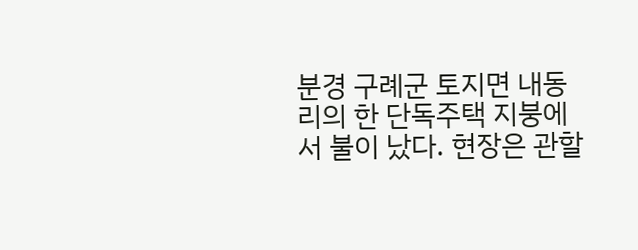분경 구례군 토지면 내동리의 한 단독주택 지붕에서 불이 났다. 현장은 관할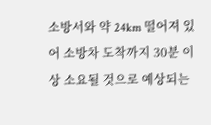소방서와 약 24km 떨어져 있어 소방차 도착까지 30분 이상 소요될 것으로 예상되는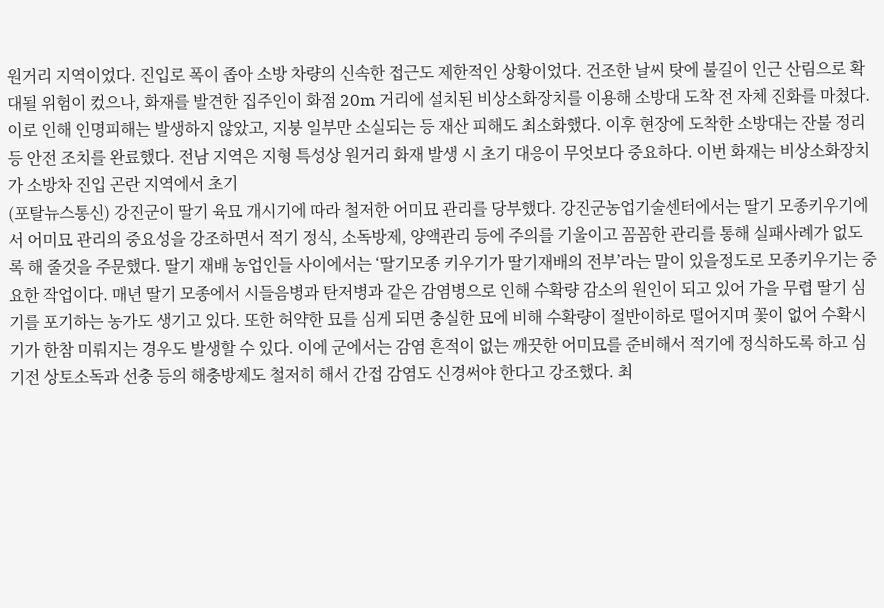원거리 지역이었다. 진입로 폭이 좁아 소방 차량의 신속한 접근도 제한적인 상황이었다. 건조한 날씨 탓에 불길이 인근 산림으로 확대될 위험이 컸으나, 화재를 발견한 집주인이 화점 20m 거리에 설치된 비상소화장치를 이용해 소방대 도착 전 자체 진화를 마쳤다. 이로 인해 인명피해는 발생하지 않았고, 지붕 일부만 소실되는 등 재산 피해도 최소화했다. 이후 현장에 도착한 소방대는 잔불 정리 등 안전 조치를 완료했다. 전남 지역은 지형 특성상 원거리 화재 발생 시 초기 대응이 무엇보다 중요하다. 이번 화재는 비상소화장치가 소방차 진입 곤란 지역에서 초기
(포탈뉴스통신) 강진군이 딸기 육묘 개시기에 따라 철저한 어미묘 관리를 당부했다. 강진군농업기술센터에서는 딸기 모종키우기에서 어미묘 관리의 중요성을 강조하면서 적기 정식, 소독방제, 양액관리 등에 주의를 기울이고 꼼꼼한 관리를 통해 실패사례가 없도록 해 줄것을 주문했다. 딸기 재배 농업인들 사이에서는 ‘딸기모종 키우기가 딸기재배의 전부’라는 말이 있을정도로 모종키우기는 중요한 작업이다. 매년 딸기 모종에서 시들음병과 탄저병과 같은 감염병으로 인해 수확량 감소의 원인이 되고 있어 가을 무렵 딸기 심기를 포기하는 농가도 생기고 있다. 또한 허약한 묘를 심게 되면 충실한 묘에 비해 수확량이 절반이하로 떨어지며 꽃이 없어 수확시기가 한참 미뤄지는 경우도 발생할 수 있다. 이에 군에서는 감염 흔적이 없는 깨끗한 어미묘를 준비해서 적기에 정식하도록 하고 심기전 상토소독과 선충 등의 해충방제도 철저히 해서 간접 감염도 신경써야 한다고 강조했다. 최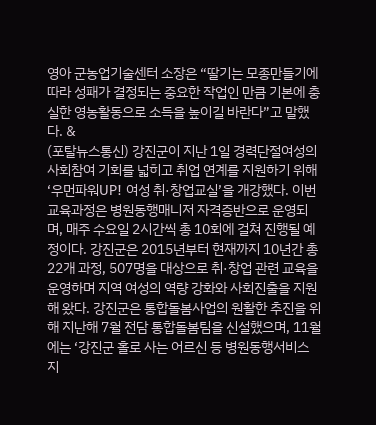영아 군농업기술센터 소장은 “딸기는 모종만들기에 따라 성패가 결정되는 중요한 작업인 만큼 기본에 충실한 영농활동으로 소득을 높이길 바란다”고 말했다. &
(포탈뉴스통신) 강진군이 지난 1일 경력단절여성의 사회참여 기회를 넓히고 취업 연계를 지원하기 위해 ‘우먼파워UP! 여성 취·창업교실’을 개강했다. 이번 교육과정은 병원동행매니저 자격증반으로 운영되며, 매주 수요일 2시간씩 총 10회에 걸쳐 진행될 예정이다. 강진군은 2015년부터 현재까지 10년간 총 22개 과정, 507명을 대상으로 취·창업 관련 교육을 운영하며 지역 여성의 역량 강화와 사회진출을 지원해 왔다. 강진군은 통합돌봄사업의 원활한 추진을 위해 지난해 7월 전담 통합돌봄팀을 신설했으며, 11월에는 ‘강진군 홀로 사는 어르신 등 병원동행서비스 지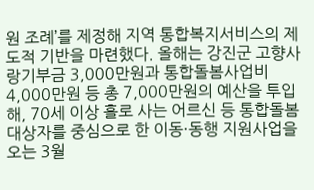원 조례’를 제정해 지역 통합복지서비스의 제도적 기반을 마련했다. 올해는 강진군 고향사랑기부금 3,000만원과 통합돌봄사업비 4,000만원 등 총 7,000만원의 예산을 투입해, 70세 이상 홀로 사는 어르신 등 통합돌봄 대상자를 중심으로 한 이동·동행 지원사업을 오는 3월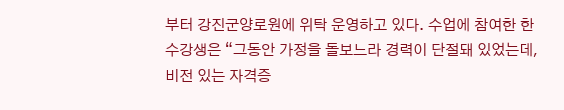부터 강진군양로원에 위탁 운영하고 있다. 수업에 참여한 한 수강생은 “그동안 가정을 돌보느라 경력이 단절돼 있었는데, 비전 있는 자격증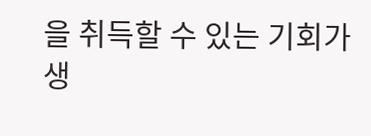을 취득할 수 있는 기회가 생